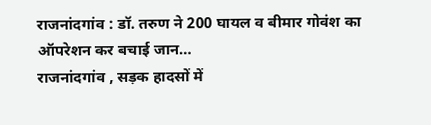राजनांदगांव : डॉ. तरुण ने 200 घायल व बीमार गोवंश का ऑपरेशन कर बचाई जान…
राजनांदगांव , सड़क हादसों में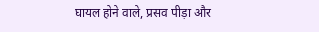घायल होने वाले, प्रसव पीड़ा और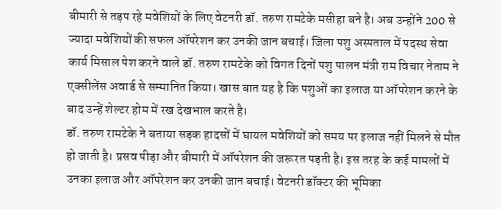बीमारी से तड़प रहे मवेशियों के लिए वेटनरी डॉ. तरुण रामटेके मसीहा बने है। अब उन्होंने 200 से ज्यादा मवेशियों की सफल ऑपरेशन कर उनकी जान बचाई। जिला पशु अस्पताल में पदस्थ सेवा कार्य मिसाल पेश करने वाले डॉ. तरुण रामटेके को विगत दिनों पशु पालन मंत्री राम विचार नेताम ने एक्सीलेंस अवार्ड से सम्मानित किया। खास बात यह है कि पशुओं का इलाज या ऑपरेशन करने के बाद उन्हें शेल्टर होम में रख देखभाल करते है।
डॉ. तरुण रामटेके ने बताया सड़क हादसों में घायल मवेशियों को समय पर इलाज नहीं मिलने से मौत हो जाती है। प्रसव पीड़ा और बीमारी में ऑपरेशन की जरूरत पड़ती है। इस तरह के कई मामलों में उनका इलाज और ऑपरेशन कर उनकी जान बचाई। वेटनरी डॉक्टर की भूमिका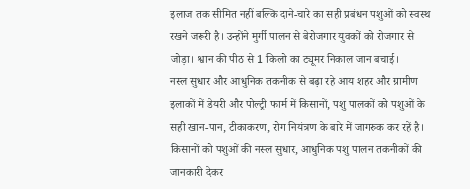इलाज तक सीमित नहीं बल्कि दाने-चारे का सही प्रबंधन पशुओं को स्वस्थ रखने जरूरी है। उन्होंने मुर्गी पालन से बेरोजगार युवकों को रोजगार से जोड़ा। श्वान की पीठ से 1 किलो का ट्यूमर निकाल जान बचाई।
नस्ल सुधार और आधुनिक तकनीक से बढ़ा रहे आय शहर और ग्रामीण इलाकों में डेयरी और पोल्ट्री फार्म में किसानों, पशु पालकों को पशुओं के सही खान-पान, टीकाकरण, रोग नियंत्रण के बारे में जागरुक कर रहें है। किसानों को पशुओं की नस्ल सुधार, आधुनिक पशु पालन तकनीकों की जानकारी देकर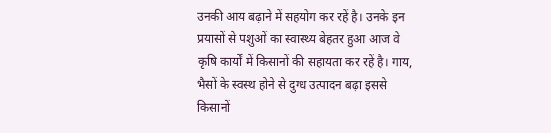उनकी आय बढ़ाने में सहयोग कर रहें है। उनके इन प्रयासों से पशुओं का स्वास्थ्य बेहतर हुआ आज वे कृषि कार्यों में किसानों की सहायता कर रहें है। गाय, भैसों के स्वस्थ होने से दुग्ध उत्पादन बढ़ा इससे किसानों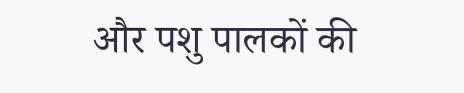और पशु पालकों की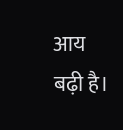आय बढ़ी है।